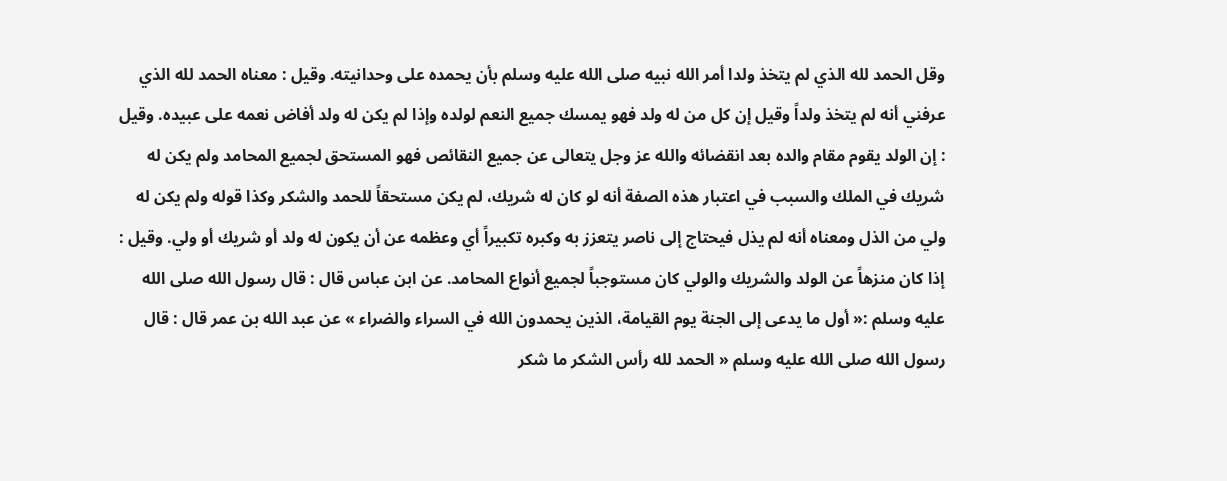وقل الحمد لله الذي لم يتخذ ولدا أمر الله نبيه صلى الله عليه وسلم بأن يحمده على وحدانيته. وقيل : معناه الحمد لله الذي عرفني أنه لم يتخذ ولداً وقيل إن كل من له ولد فهو يمسك جميع النعم لولده وإذا لم يكن له ولد أفاض نعمه على عبيده. وقيل : إن الولد يقوم مقام والده بعد انقضائه والله عز وجل يتعالى عن جميع النقائص فهو المستحق لجميع المحامد ولم يكن له شريك في الملك والسبب في اعتبار هذه الصفة أنه لو كان له شريك، لم يكن مستحقاً للحمد والشكر وكذا قوله ولم يكن له ولي من الذل ومعناه أنه لم يذل فيحتاج إلى ناصر يتعزز به وكبره تكبيراً أي وعظمه عن أن يكون له ولد أو شريك أو ولي. وقيل : إذا كان منزهاً عن الولد والشريك والولي كان مستوجباً لجميع أنواع المحامد. عن ابن عباس قال : قال رسول الله صلى الله عليه وسلم :« أول ما يدعى إلى الجنة يوم القيامة، الذين يحمدون الله في السراء والضراء » عن عبد الله بن عمر قال : قال رسول الله صلى الله عليه وسلم « الحمد لله رأس الشكر ما شكر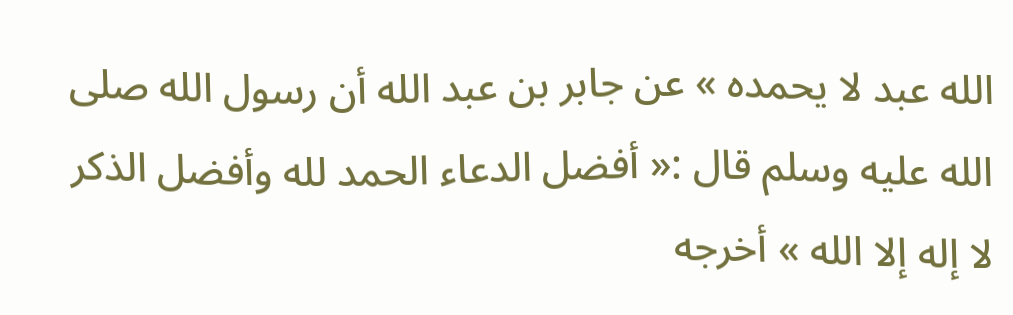الله عبد لا يحمده » عن جابر بن عبد الله أن رسول الله صلى الله عليه وسلم قال :« أفضل الدعاء الحمد لله وأفضل الذكر لا إله إلا الله » أخرجه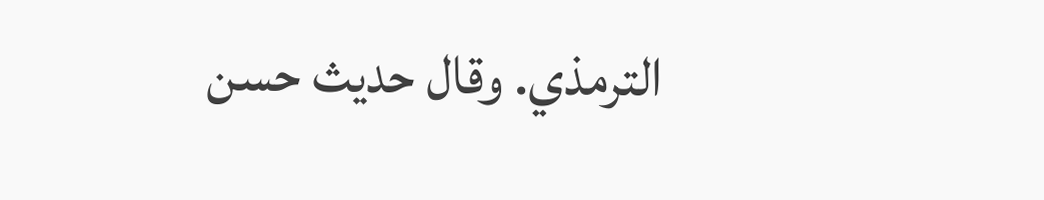الترمذي. وقال حديث حسن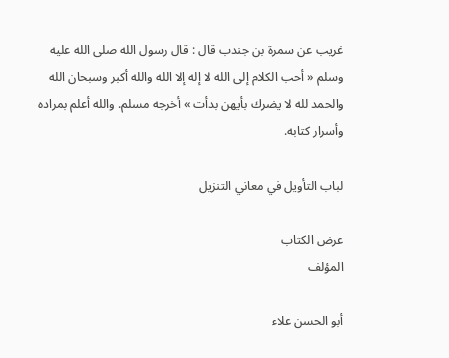غريب عن سمرة بن جندب قال : قال رسول الله صلى الله عليه وسلم « أحب الكلام إلى الله لا إله إلا الله والله أكبر وسبحان الله والحمد لله لا يضرك بأيهن بدأت » أخرجه مسلم. والله أعلم بمراده وأسرار كتابه.

لباب التأويل في معاني التنزيل

عرض الكتاب
المؤلف

أبو الحسن علاء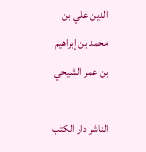الدين علي بن محمد بن إبراهيم بن عمر الشيحي

الناشر دار الكتب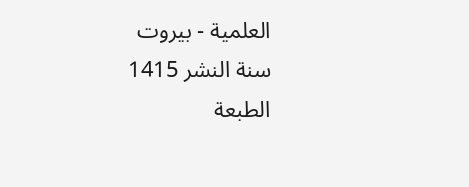العلمية - بيروت
سنة النشر 1415
الطبعة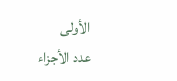الأولى
عدد الأجزاء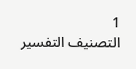1
التصنيف التفسير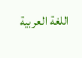اللغة العربية